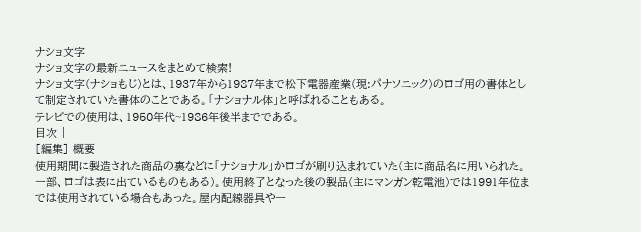ナショ文字
ナショ文字の最新ニュースをまとめて検索!
ナショ文字(ナショもじ)とは、1937年から1987年まで松下電器産業(現:パナソニック)のロゴ用の書体として制定されていた書体のことである。「ナショナル体」と呼ばれることもある。
テレビでの使用は、1950年代~1986年後半までである。
目次 |
[編集] 概要
使用期間に製造された商品の裏などに「ナショナル」かロゴが刷り込まれていた(主に商品名に用いられた。一部、ロゴは表に出ているものもある)。使用終了となった後の製品(主にマンガン乾電池)では1991年位までは使用されている場合もあった。屋内配線器具や一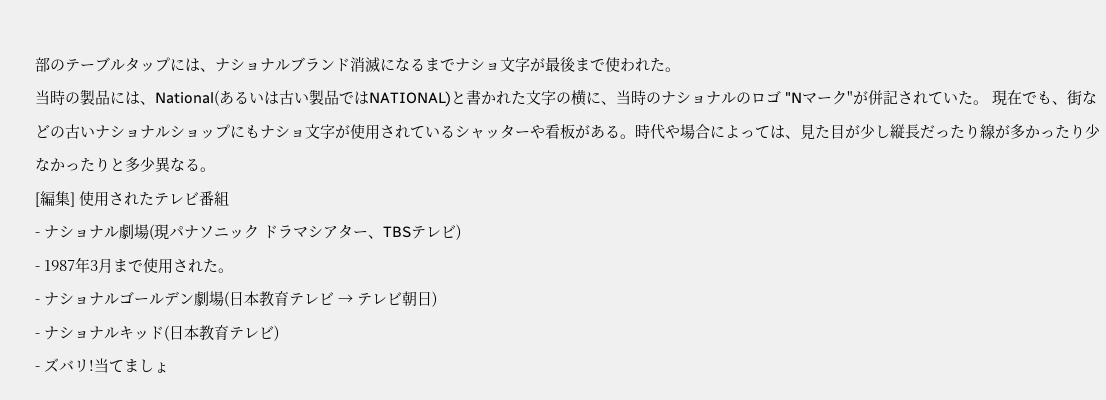部のテーブルタップには、ナショナルブランド消滅になるまでナショ文字が最後まで使われた。
当時の製品には、National(あるいは古い製品ではNATIONAL)と書かれた文字の横に、当時のナショナルのロゴ "Nマーク"が併記されていた。 現在でも、街などの古いナショナルショップにもナショ文字が使用されているシャッターや看板がある。時代や場合によっては、見た目が少し縦長だったり線が多かったり少なかったりと多少異なる。
[編集] 使用されたテレビ番組
- ナショナル劇場(現パナソニック ドラマシアター、TBSテレビ)
- 1987年3月まで使用された。
- ナショナルゴールデン劇場(日本教育テレビ → テレビ朝日)
- ナショナルキッド(日本教育テレビ)
- ズバリ!当てましょ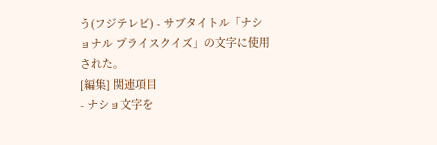う(フジテレビ) - サブタイトル「ナショナル プライスクイズ」の文字に使用された。
[編集] 関連項目
- ナショ文字を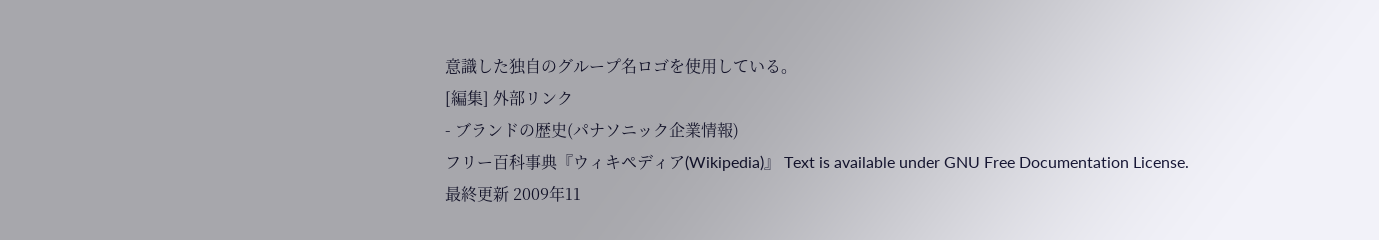意識した独自のグループ名ロゴを使用している。
[編集] 外部リンク
- ブランドの歴史(パナソニック企業情報)
フリー百科事典『ウィキペディア(Wikipedia)』 Text is available under GNU Free Documentation License.
最終更新 2009年11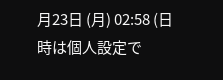月23日 (月) 02:58 (日時は個人設定で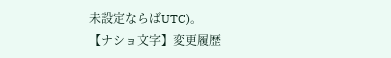未設定ならばUTC)。
【ナショ文字】変更履歴